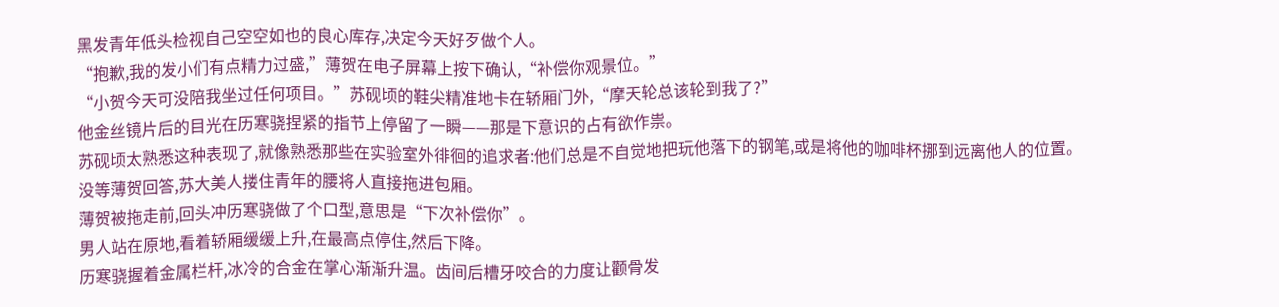黑发青年低头检视自己空空如也的良心库存,决定今天好歹做个人。
“抱歉,我的发小们有点精力过盛,”薄贺在电子屏幕上按下确认,“补偿你观景位。”
“小贺今天可没陪我坐过任何项目。”苏砚顷的鞋尖精准地卡在轿厢门外,“摩天轮总该轮到我了?”
他金丝镜片后的目光在历寒骁捏紧的指节上停留了一瞬——那是下意识的占有欲作祟。
苏砚顷太熟悉这种表现了,就像熟悉那些在实验室外徘徊的追求者:他们总是不自觉地把玩他落下的钢笔,或是将他的咖啡杯挪到远离他人的位置。
没等薄贺回答,苏大美人搂住青年的腰将人直接拖进包厢。
薄贺被拖走前,回头冲历寒骁做了个口型,意思是“下次补偿你”。
男人站在原地,看着轿厢缓缓上升,在最高点停住,然后下降。
历寒骁握着金属栏杆,冰冷的合金在掌心渐渐升温。齿间后槽牙咬合的力度让颧骨发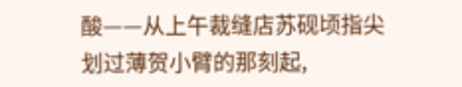酸——从上午裁缝店苏砚顷指尖划过薄贺小臂的那刻起,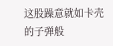这股躁意就如卡壳的子弹般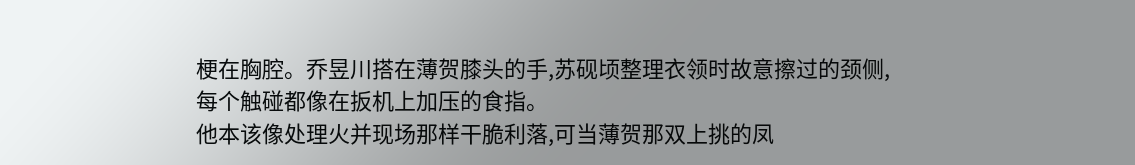梗在胸腔。乔昱川搭在薄贺膝头的手,苏砚顷整理衣领时故意擦过的颈侧,每个触碰都像在扳机上加压的食指。
他本该像处理火并现场那样干脆利落,可当薄贺那双上挑的凤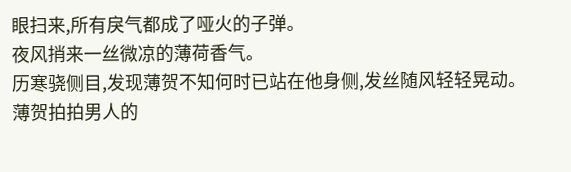眼扫来,所有戾气都成了哑火的子弹。
夜风捎来一丝微凉的薄荷香气。
历寒骁侧目,发现薄贺不知何时已站在他身侧,发丝随风轻轻晃动。
薄贺拍拍男人的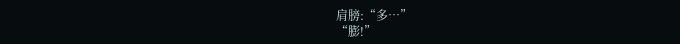肩膀:“多…”
“膨!”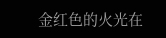金红色的火光在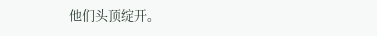他们头顶绽开。